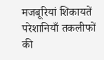मजबूरियां शिकायतें परेशानियाँ तकलीफों की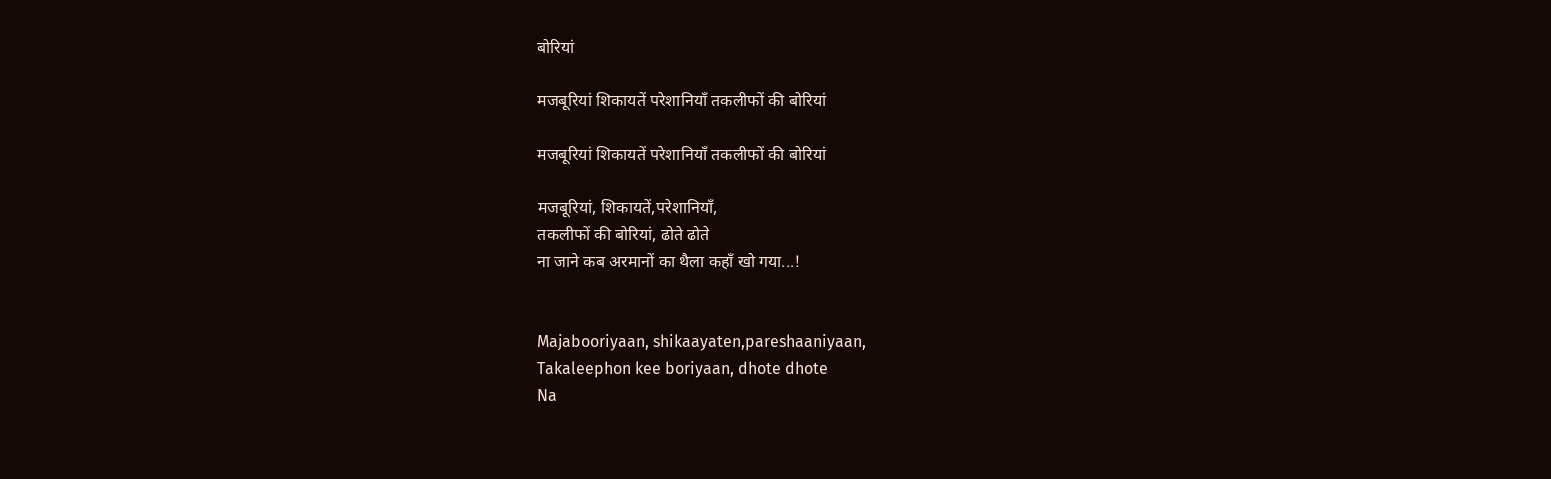बोरियां

मजबूरियां शिकायतें परेशानियाँ तकलीफों की बोरियां

मजबूरियां शिकायतें परेशानियाँ तकलीफों की बोरियां

मजबूरियां, शिकायतें,परेशानियाँ,
तकलीफों की बोरियां, ढोते ढोते
ना जाने कब अरमानों का थैला कहाँ खो गया...!


Majabooriyaan, shikaayaten,pareshaaniyaan,
Takaleephon kee boriyaan, dhote dhote
Na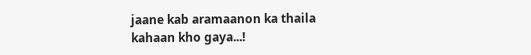jaane kab aramaanon ka thaila kahaan kho gaya...!